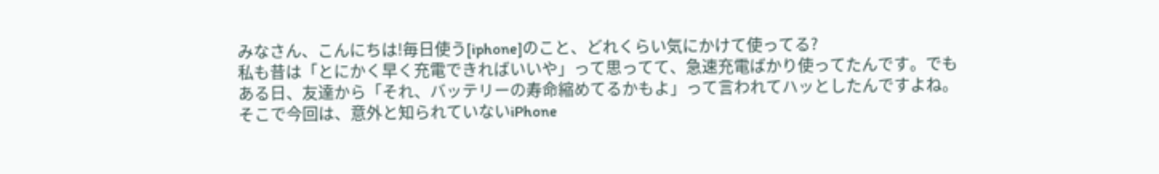みなさん、こんにちは!毎日使う[iphone]のこと、どれくらい気にかけて使ってる?
私も昔は「とにかく早く充電できればいいや」って思ってて、急速充電ばかり使ってたんです。でもある日、友達から「それ、バッテリーの寿命縮めてるかもよ」って言われてハッとしたんですよね。
そこで今回は、意外と知られていないiPhone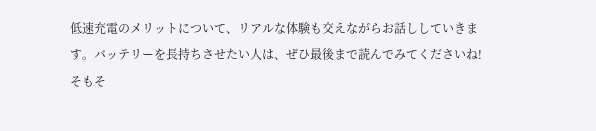低速充電のメリットについて、リアルな体験も交えながらお話ししていきます。バッテリーを長持ちさせたい人は、ぜひ最後まで読んでみてくださいね!
そもそ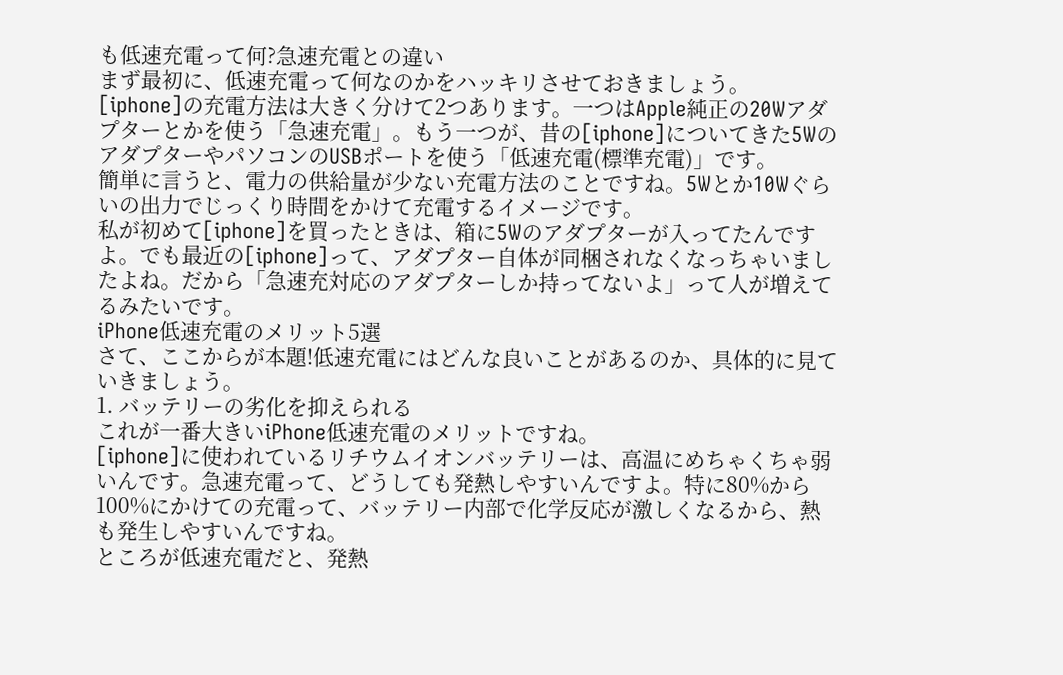も低速充電って何?急速充電との違い
まず最初に、低速充電って何なのかをハッキリさせておきましょう。
[iphone]の充電方法は大きく分けて2つあります。一つはApple純正の20Wアダプターとかを使う「急速充電」。もう一つが、昔の[iphone]についてきた5WのアダプターやパソコンのUSBポートを使う「低速充電(標準充電)」です。
簡単に言うと、電力の供給量が少ない充電方法のことですね。5Wとか10Wぐらいの出力でじっくり時間をかけて充電するイメージです。
私が初めて[iphone]を買ったときは、箱に5Wのアダプターが入ってたんですよ。でも最近の[iphone]って、アダプター自体が同梱されなくなっちゃいましたよね。だから「急速充対応のアダプターしか持ってないよ」って人が増えてるみたいです。
iPhone低速充電のメリット5選
さて、ここからが本題!低速充電にはどんな良いことがあるのか、具体的に見ていきましょう。
1. バッテリーの劣化を抑えられる
これが一番大きいiPhone低速充電のメリットですね。
[iphone]に使われているリチウムイオンバッテリーは、高温にめちゃくちゃ弱いんです。急速充電って、どうしても発熱しやすいんですよ。特に80%から100%にかけての充電って、バッテリー内部で化学反応が激しくなるから、熱も発生しやすいんですね。
ところが低速充電だと、発熱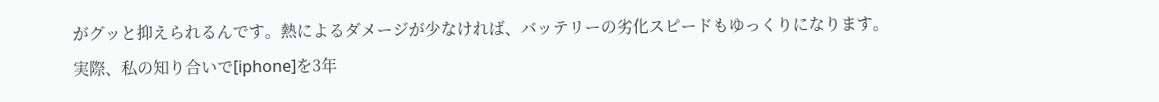がグッと抑えられるんです。熱によるダメージが少なければ、バッテリーの劣化スピードもゆっくりになります。
実際、私の知り合いで[iphone]を3年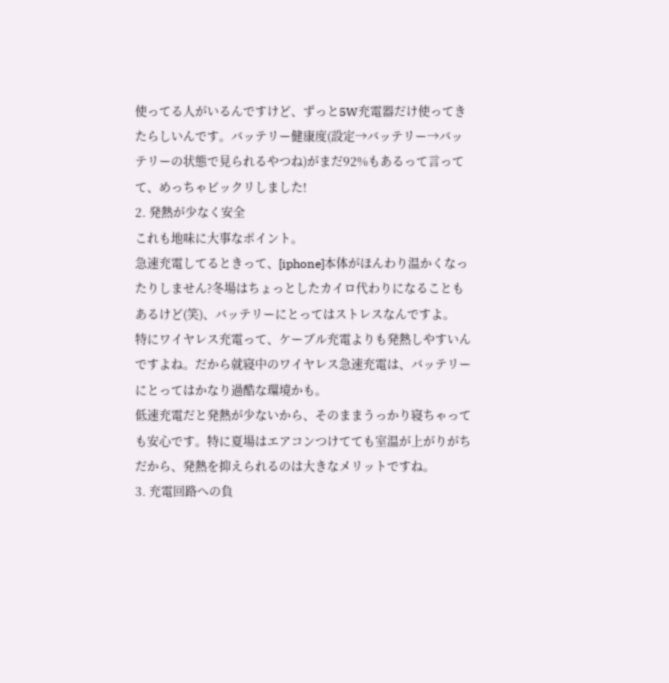使ってる人がいるんですけど、ずっと5W充電器だけ使ってきたらしいんです。バッテリー健康度(設定→バッテリー→バッテリーの状態で見られるやつね)がまだ92%もあるって言ってて、めっちゃビックリしました!
2. 発熱が少なく安全
これも地味に大事なポイント。
急速充電してるときって、[iphone]本体がほんわり温かくなったりしません?冬場はちょっとしたカイロ代わりになることもあるけど(笑)、バッテリーにとってはストレスなんですよ。
特にワイヤレス充電って、ケーブル充電よりも発熱しやすいんですよね。だから就寝中のワイヤレス急速充電は、バッテリーにとってはかなり過酷な環境かも。
低速充電だと発熱が少ないから、そのままうっかり寝ちゃっても安心です。特に夏場はエアコンつけてても室温が上がりがちだから、発熱を抑えられるのは大きなメリットですね。
3. 充電回路への負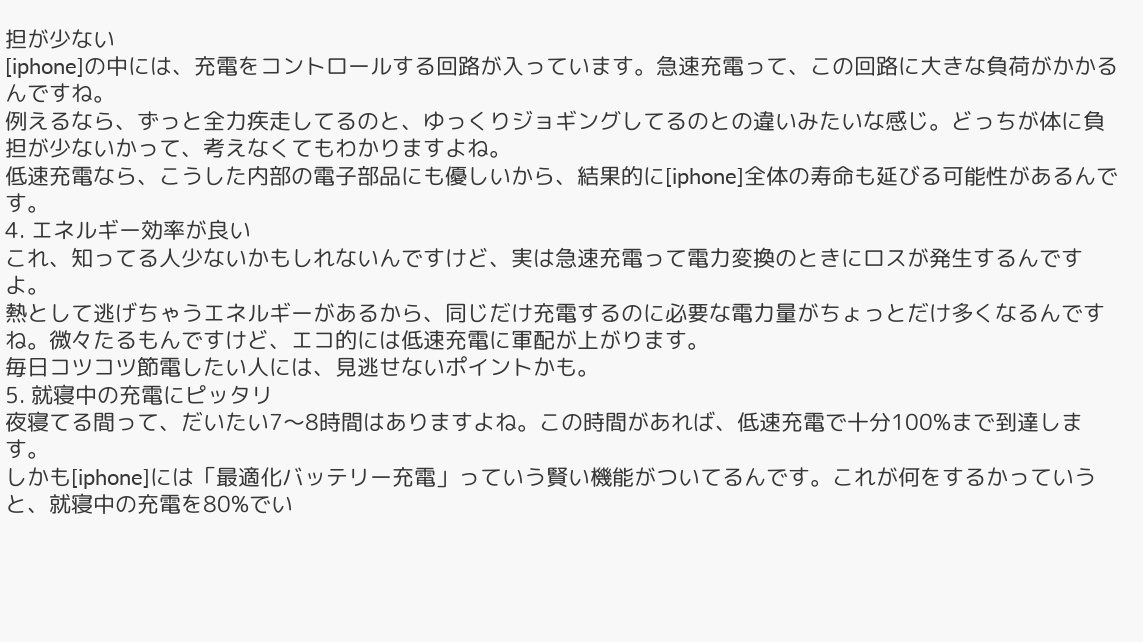担が少ない
[iphone]の中には、充電をコントロールする回路が入っています。急速充電って、この回路に大きな負荷がかかるんですね。
例えるなら、ずっと全力疾走してるのと、ゆっくりジョギングしてるのとの違いみたいな感じ。どっちが体に負担が少ないかって、考えなくてもわかりますよね。
低速充電なら、こうした内部の電子部品にも優しいから、結果的に[iphone]全体の寿命も延びる可能性があるんです。
4. エネルギー効率が良い
これ、知ってる人少ないかもしれないんですけど、実は急速充電って電力変換のときにロスが発生するんですよ。
熱として逃げちゃうエネルギーがあるから、同じだけ充電するのに必要な電力量がちょっとだけ多くなるんですね。微々たるもんですけど、エコ的には低速充電に軍配が上がります。
毎日コツコツ節電したい人には、見逃せないポイントかも。
5. 就寝中の充電にピッタリ
夜寝てる間って、だいたい7〜8時間はありますよね。この時間があれば、低速充電で十分100%まで到達します。
しかも[iphone]には「最適化バッテリー充電」っていう賢い機能がついてるんです。これが何をするかっていうと、就寝中の充電を80%でい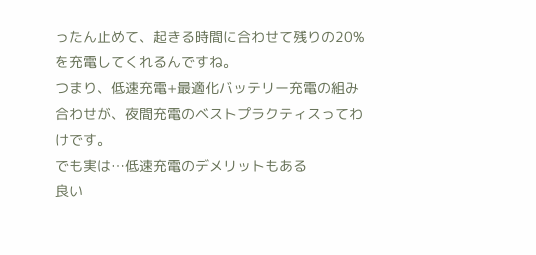ったん止めて、起きる時間に合わせて残りの20%を充電してくれるんですね。
つまり、低速充電+最適化バッテリー充電の組み合わせが、夜間充電のベストプラクティスってわけです。
でも実は…低速充電のデメリットもある
良い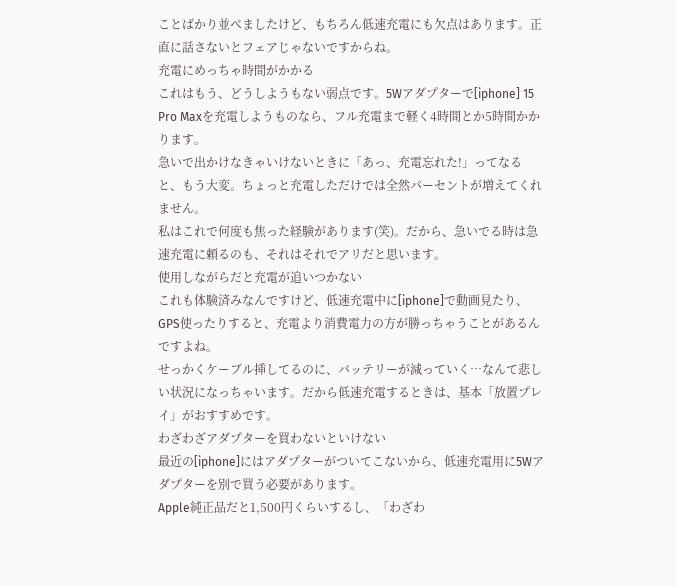ことばかり並べましたけど、もちろん低速充電にも欠点はあります。正直に話さないとフェアじゃないですからね。
充電にめっちゃ時間がかかる
これはもう、どうしようもない弱点です。5Wアダプターで[iphone] 15 Pro Maxを充電しようものなら、フル充電まで軽く4時間とか5時間かかります。
急いで出かけなきゃいけないときに「あっ、充電忘れた!」ってなると、もう大変。ちょっと充電しただけでは全然パーセントが増えてくれません。
私はこれで何度も焦った経験があります(笑)。だから、急いでる時は急速充電に頼るのも、それはそれでアリだと思います。
使用しながらだと充電が追いつかない
これも体験済みなんですけど、低速充電中に[iphone]で動画見たり、GPS使ったりすると、充電より消費電力の方が勝っちゃうことがあるんですよね。
せっかくケーブル挿してるのに、バッテリーが減っていく…なんて悲しい状況になっちゃいます。だから低速充電するときは、基本「放置プレイ」がおすすめです。
わざわざアダプターを買わないといけない
最近の[iphone]にはアダプターがついてこないから、低速充電用に5Wアダプターを別で買う必要があります。
Apple純正品だと1,500円くらいするし、「わざわ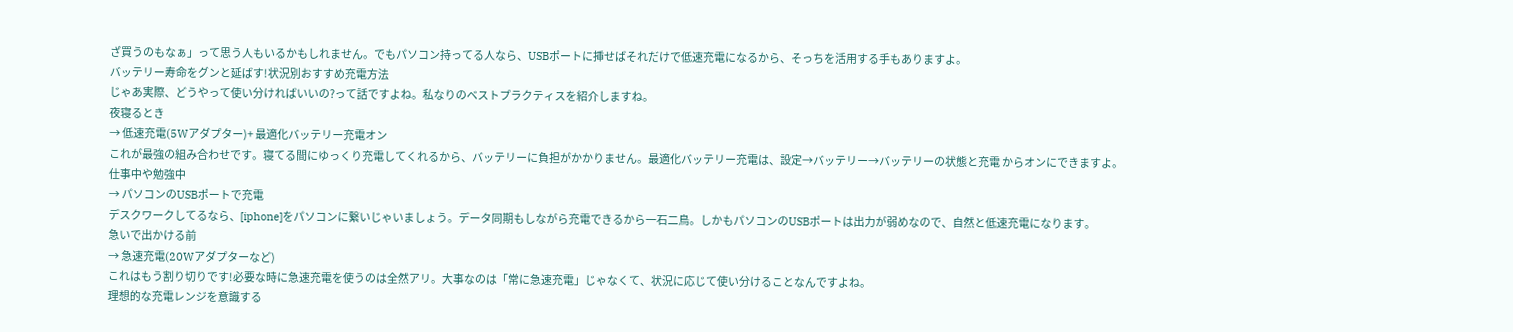ざ買うのもなぁ」って思う人もいるかもしれません。でもパソコン持ってる人なら、USBポートに挿せばそれだけで低速充電になるから、そっちを活用する手もありますよ。
バッテリー寿命をグンと延ばす!状況別おすすめ充電方法
じゃあ実際、どうやって使い分ければいいの?って話ですよね。私なりのベストプラクティスを紹介しますね。
夜寝るとき
→ 低速充電(5Wアダプター)+ 最適化バッテリー充電オン
これが最強の組み合わせです。寝てる間にゆっくり充電してくれるから、バッテリーに負担がかかりません。最適化バッテリー充電は、設定→バッテリー→バッテリーの状態と充電 からオンにできますよ。
仕事中や勉強中
→ パソコンのUSBポートで充電
デスクワークしてるなら、[iphone]をパソコンに繋いじゃいましょう。データ同期もしながら充電できるから一石二鳥。しかもパソコンのUSBポートは出力が弱めなので、自然と低速充電になります。
急いで出かける前
→ 急速充電(20Wアダプターなど)
これはもう割り切りです!必要な時に急速充電を使うのは全然アリ。大事なのは「常に急速充電」じゃなくて、状況に応じて使い分けることなんですよね。
理想的な充電レンジを意識する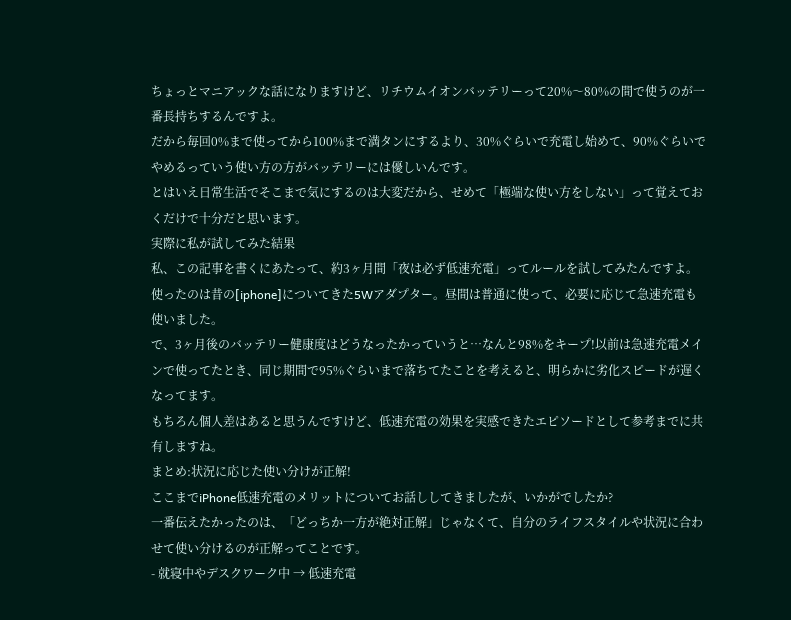ちょっとマニアックな話になりますけど、リチウムイオンバッテリーって20%〜80%の間で使うのが一番長持ちするんですよ。
だから毎回0%まで使ってから100%まで満タンにするより、30%ぐらいで充電し始めて、90%ぐらいでやめるっていう使い方の方がバッテリーには優しいんです。
とはいえ日常生活でそこまで気にするのは大変だから、せめて「極端な使い方をしない」って覚えておくだけで十分だと思います。
実際に私が試してみた結果
私、この記事を書くにあたって、約3ヶ月間「夜は必ず低速充電」ってルールを試してみたんですよ。
使ったのは昔の[iphone]についてきた5Wアダプター。昼間は普通に使って、必要に応じて急速充電も使いました。
で、3ヶ月後のバッテリー健康度はどうなったかっていうと…なんと98%をキープ!以前は急速充電メインで使ってたとき、同じ期間で95%ぐらいまで落ちてたことを考えると、明らかに劣化スピードが遅くなってます。
もちろん個人差はあると思うんですけど、低速充電の効果を実感できたエピソードとして参考までに共有しますね。
まとめ:状況に応じた使い分けが正解!
ここまでiPhone低速充電のメリットについてお話ししてきましたが、いかがでしたか?
一番伝えたかったのは、「どっちか一方が絶対正解」じゃなくて、自分のライフスタイルや状況に合わせて使い分けるのが正解ってことです。
- 就寝中やデスクワーク中 → 低速充電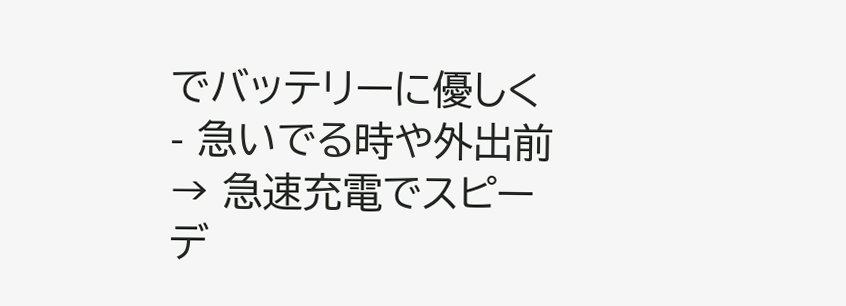でバッテリーに優しく
- 急いでる時や外出前 → 急速充電でスピーデ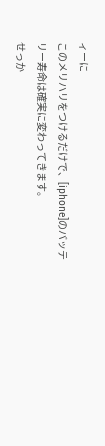ィーに
このメリハリをつけるだけで、[iphone]のバッテリー寿命は確実に変わってきます。
せっか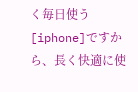く毎日使う[iphone]ですから、長く快適に使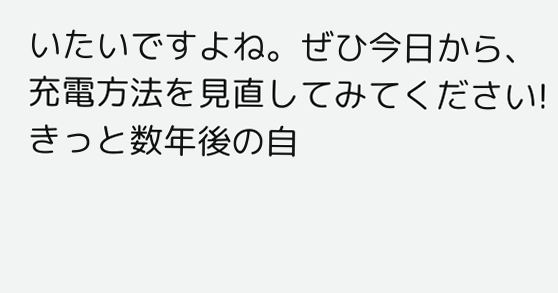いたいですよね。ぜひ今日から、充電方法を見直してみてください!きっと数年後の自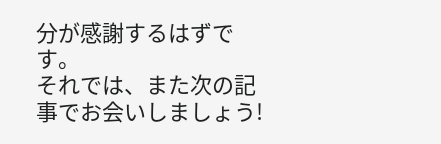分が感謝するはずです。
それでは、また次の記事でお会いしましょう!